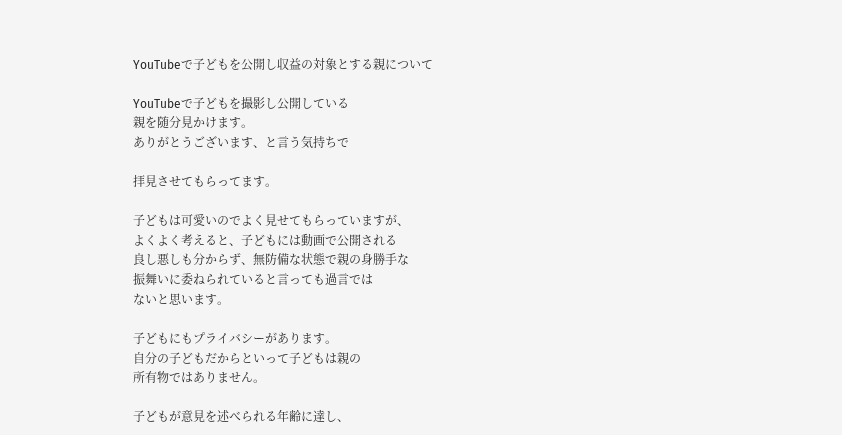YouTubeで子どもを公開し収益の対象とする親について

YouTubeで子どもを撮影し公開している
親を随分見かけます。
ありがとうございます、と言う気持ちで

拝見させてもらってます。

子どもは可愛いのでよく見せてもらっていますが、
よくよく考えると、子どもには動画で公開される
良し悪しも分からず、無防備な状態で親の身勝手な
振舞いに委ねられていると言っても過言では
ないと思います。

子どもにもプライバシーがあります。
自分の子どもだからといって子どもは親の
所有物ではありません。

子どもが意見を述べられる年齢に達し、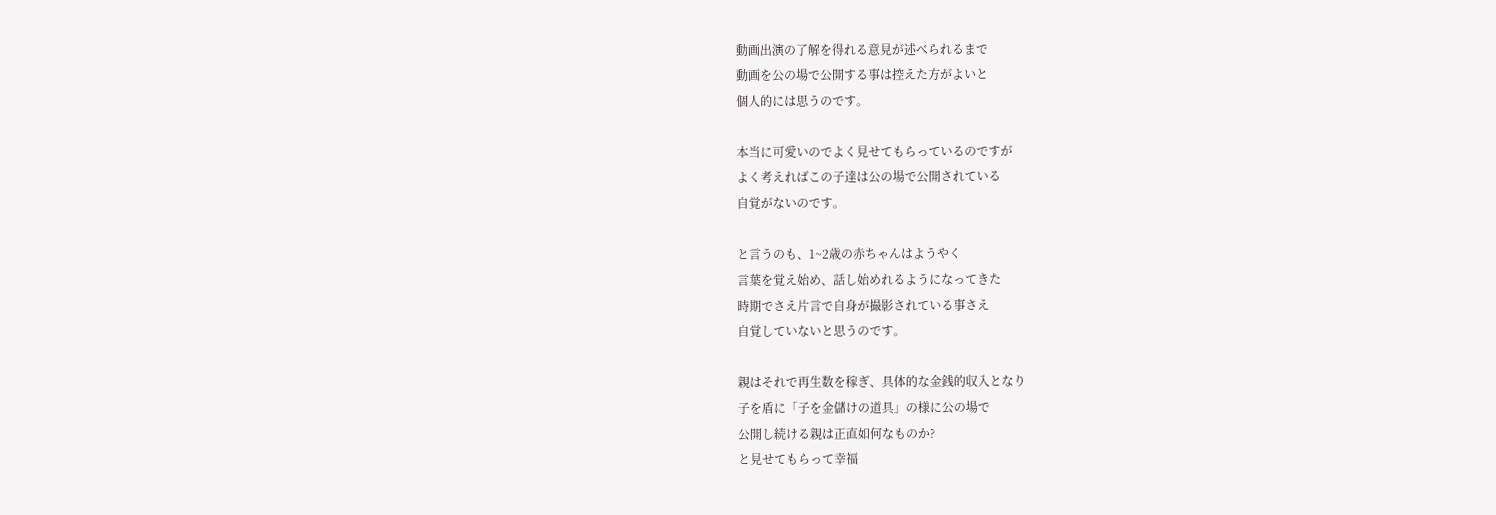動画出演の了解を得れる意見が述べられるまで
動画を公の場で公開する事は控えた方がよいと
個人的には思うのです。

本当に可愛いのでよく見せてもらっているのですが
よく考えればこの子達は公の場で公開されている
自覚がないのです。

と言うのも、1~2歳の赤ちゃんはようやく
言葉を覚え始め、話し始めれるようになってきた
時期でさえ片言で自身が撮影されている事さえ
自覚していないと思うのです。

親はそれで再生数を稼ぎ、具体的な金銭的収入となり
子を盾に「子を金儲けの道具」の様に公の場で
公開し続ける親は正直如何なものか?
と見せてもらって幸福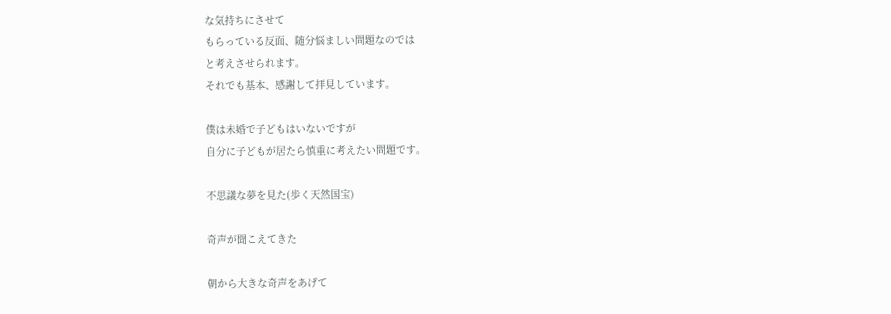な気持ちにさせて
もらっている反面、随分悩ましい問題なのでは
と考えさせられます。
それでも基本、感謝して拝見しています。

僕は未婚で子どもはいないですが
自分に子どもが居たら慎重に考えたい問題です。

不思議な夢を見た(歩く天然国宝)

奇声が聞こえてきた

朝から大きな奇声をあげて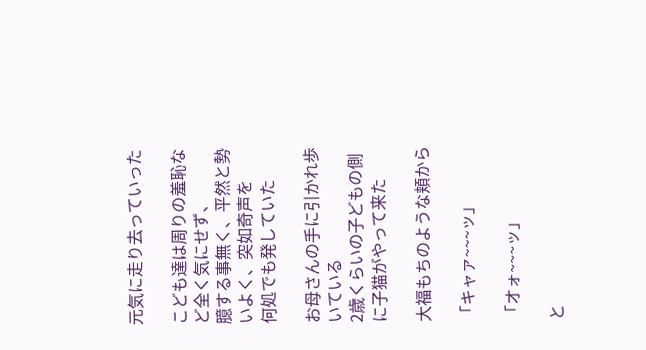元気に走り去っていった

こども達は周りの羞恥など全く気にせず、
臆する事無く、平然と勢いよく、突如奇声を
何処でも発していた

お母さんの手に引かれ歩いている
2歳くらいの子どもの側に子猫がやって来た

大福もちのような頬から

「キャァ~~~ッ」

「オォ~~~ッ」

と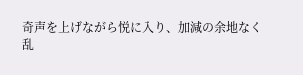奇声を上げながら悦に入り、加減の余地なく
乱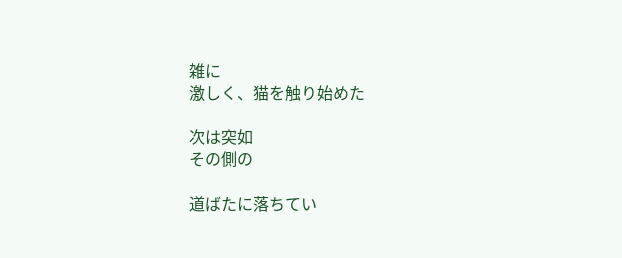雑に
激しく、猫を触り始めた

次は突如
その側の

道ばたに落ちてい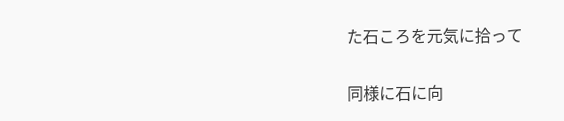た石ころを元気に拾って

同様に石に向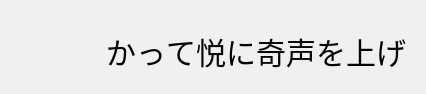かって悦に奇声を上げ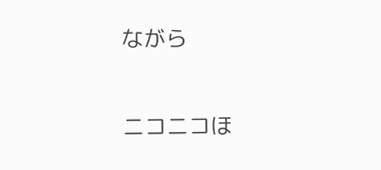ながら

ニコニコほ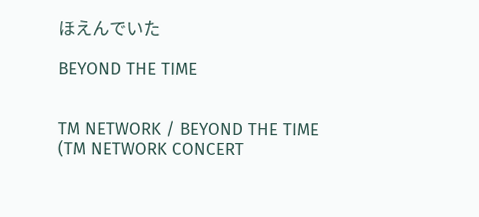ほえんでいた

BEYOND THE TIME


TM NETWORK / BEYOND THE TIME
(TM NETWORK CONCERT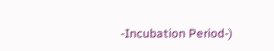-Incubation Period-)